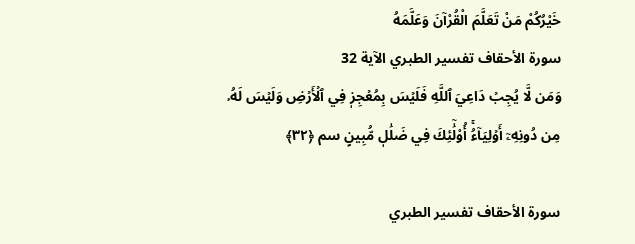خَيْرُكُمْ مَنْ تَعَلَّمَ الْقُرْآنَ وَعَلَّمَهُ
سورة الأحقاف تفسير الطبري الآية 32
وَمَن لَّا يُجِبۡ دَاعِيَ ٱللَّهِ فَلَيۡسَ بِمُعۡجِزٖ فِي ٱلۡأَرۡضِ وَلَيۡسَ لَهُۥ مِن دُونِهِۦٓ أَوۡلِيَآءُۚ أُوْلَٰٓئِكَ فِي ضَلَٰلٖ مُّبِينٍ سم ﴿٣٢﴾

سورة الأحقاف تفسير الطبري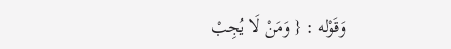وَقَوْله : { وَمَنْ لَا يُجِبْ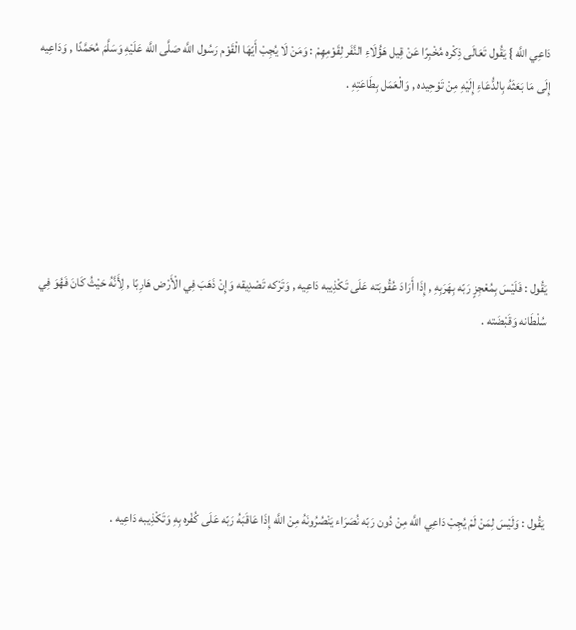دَاعِي اللَّه } يَقُول تَعَالَى ذِكْره مُخْبِرًا عَنْ قِيل هَؤُلَاءِ النَّفَر لِقَوْمِهِمْ : وَمَنْ لَا يُجِبْ أَيّهَا الْقَوْم رَسُول اللَّه صَلَّى اللَّه عَلَيْهِ وَسَلَّمَ مُحَمَّدًا , وَدَاعِيه إِلَى مَا بَعَثَهُ بِالدُّعَاءِ إِلَيْهِ مِنْ تَوْحِيده , وَالْعَمَل بِطَاعَتِهِ .





يَقُول : فَلَيْسَ بِمُعْجِزٍ رَبّه بِهَرَبِهِ , إِذَا أَرَادَ عُقُوبَته عَلَى تَكْذِيبه دَاعِيه , وَتَرْكه تَصْدِيقه وَإِنْ ذَهَبَ فِي الْأَرْض هَارِبًا , لِأَنَّهُ حَيْثُ كَانَ فَهُوَ فِي سُلْطَانه وَقَبْضَته .





يَقُول : وَلَيْسَ لِمَنْ لَمْ يُجِبْ دَاعِي اللَّه مِنْ دُون رَبّه نُصَرَاء يَنْصُرُونَهُ مِنْ اللَّه إِذَا عَاقَبَهُ رَبّه عَلَى كُفْره بِهِ وَتَكْذِيبه دَاعِيه .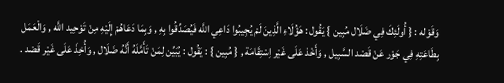وَقَوْله : { أُولَئِكَ فِي ضَلَال مُبِين } يَقُول : هَؤُلَاءِ الَّذِينَ لَمْ يُجِيبُوا دَاعِي اللَّه فَيُصَدِّقُوا بِهِ , وَبِمَا دَعَاهُمْ إِلَيْهِ مِنْ تَوْحِيد اللَّه , وَالْعَمَل بِطَاعَتِهِ فِي جَوْر عَنْ قَصْد السَّبِيل , وَأَخْذ عَلَى غَيْر اِسْتِقَامَة , { مُبِين } : يَقُول : يُبَيِّن لِمَنْ تَأَمَّلَهُ أَنَّهُ ضَلَال , وَأُخِذَ عَلَى غَيْر قَصْد .